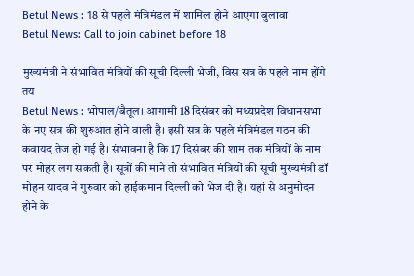Betul News : 18 से पहले मंत्रिमंडल में शामिल होने आएगा बुलावा
Betul News: Call to join cabinet before 18

मुख्यमंत्री ने संभावित मंत्रियों की सूची दिल्ली भेजी, विस सत्र के पहले नाम होंगे तय
Betul News : भोपाल/बैतूल। आगामी 18 दिसंबर को मध्यप्रदेश विधानसभा के नए सत्र की शुरुआत होने वाली है। इसी सत्र के पहले मंत्रिमंडल गठन की कवायद तेज हो गई है। संभावना है कि 17 दिसंबर की शाम तक मंत्रियों के नाम पर मोहर लग सकती है। सूत्रों की माने तो संभावित मंत्रियों की सूची मुख्यमंत्री डॉ मोहन यादव ने गुरुवार को हाईकमान दिल्ली को भेज दी है। यहां से अनुमोदन होने के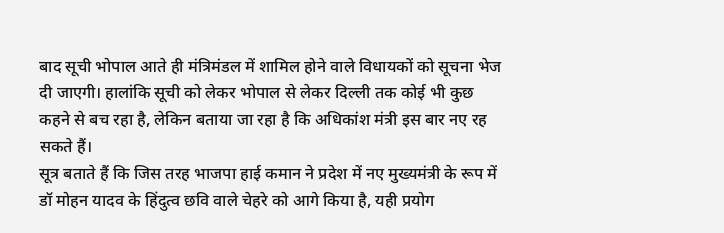बाद सूची भोपाल आते ही मंत्रिमंडल में शामिल होने वाले विधायकों को सूचना भेज दी जाएगी। हालांकि सूची को लेकर भोपाल से लेकर दिल्ली तक कोई भी कुछ कहने से बच रहा है, लेकिन बताया जा रहा है कि अधिकांश मंत्री इस बार नए रह सकते हैं।
सूत्र बताते हैं कि जिस तरह भाजपा हाई कमान ने प्रदेश में नए मुख्यमंत्री के रूप में डॉ मोहन यादव के हिंदुत्व छवि वाले चेहरे को आगे किया है, यही प्रयोग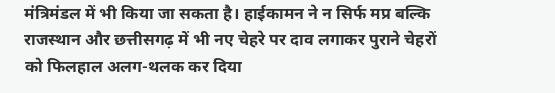मंत्रिमंडल में भी किया जा सकता है। हाईकामन ने न सिर्फ मप्र बल्कि राजस्थान और छत्तीसगढ़ में भी नए चेहरे पर दाव लगाकर पुराने चेहरों को फिलहाल अलग-थलक कर दिया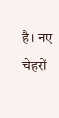है। नए चेहरों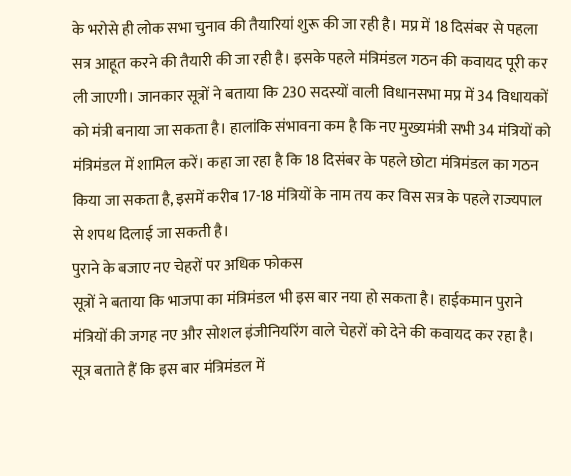के भरोसे ही लोक सभा चुनाव की तैयारियां शुरू की जा रही है। मप्र में 18 दिसंबर से पहला सत्र आहूत करने की तैयारी की जा रही है। इसके पहले मंत्रिमंडल गठन की कवायद पूरी कर ली जाएगी। जानकार सूत्रों ने बताया कि 230 सदस्यों वाली विधानसभा मप्र में 34 विधायकों को मंत्री बनाया जा सकता है। हालांकि संभावना कम है कि नए मुख्यमंत्री सभी 34 मंत्रियों को मंत्रिमंडल में शामिल करें। कहा जा रहा है कि 18 दिसंबर के पहले छोटा मंत्रिमंडल का गठन किया जा सकता है, इसमें करीब 17-18 मंत्रियों के नाम तय कर विस सत्र के पहले राज्यपाल से शपथ दिलाई जा सकती है।
पुराने के बजाए नए चेहरों पर अधिक फोकस
सूत्रों ने बताया कि भाजपा का मंत्रिमंडल भी इस बार नया हो सकता है। हाईकमान पुराने मंत्रियों की जगह नए और सोशल इंजीनियरिंग वाले चेहरों को देने की कवायद कर रहा है। सूत्र बताते हैं कि इस बार मंत्रिमंडल में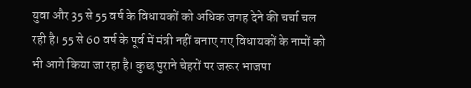युवा और 35 से 55 वर्ष के विधायकों को अधिक जगह देने की चर्चा चल रही है। 55 से 60 वर्ष के पूर्व में मंत्री नहीं बनाए गए विधायकों के नामों को भी आगे किया जा रहा है। कुछ पुराने चेहरों पर जरूर भाजपा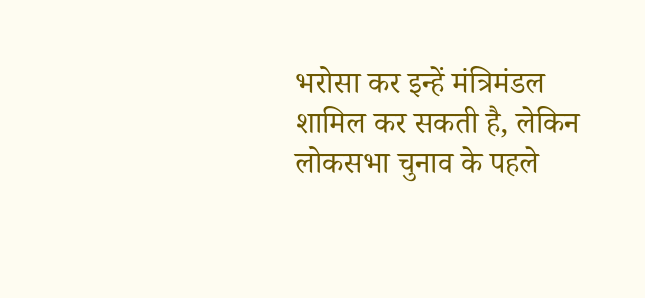भरोसा कर इन्हें मंत्रिमंडल शामिल कर सकती है, लेकिन लोकसभा चुनाव के पहले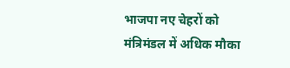भाजपा नए चेहरों को मंत्रिमंडल में अधिक मौका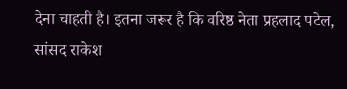देना चाहती है। इतना जरूर है कि वरिष्ठ नेता प्रहलाद पटेल, सांसद राकेश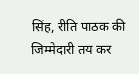सिंह, रीति पाठक की जिम्मेदारी तय कर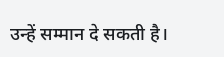उन्हें सम्मान दे सकती है।